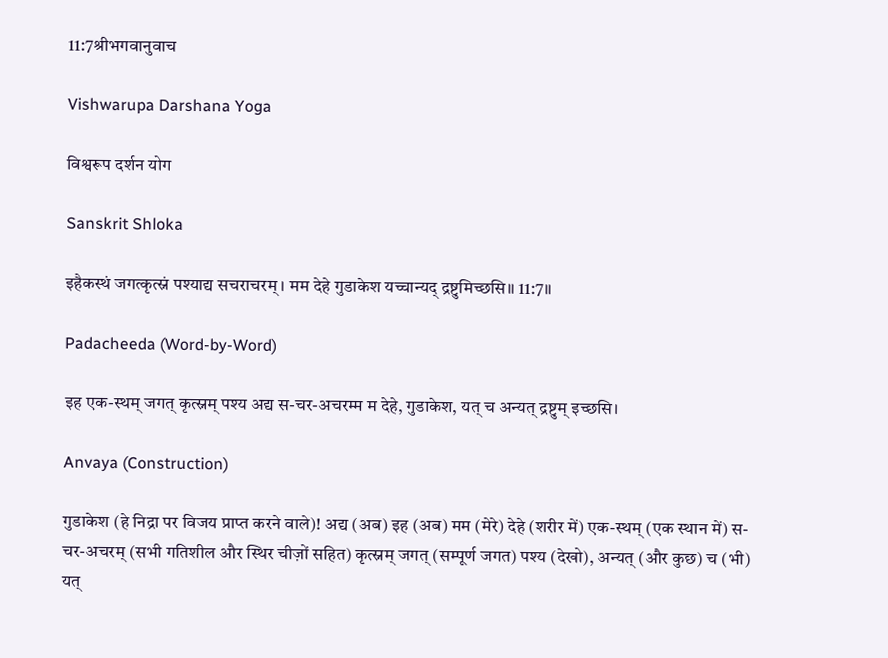11:7श्रीभगवानुवाच

Vishwarupa Darshana Yoga

विश्वरूप दर्शन योग

Sanskrit Shloka

इहैकस्थं जगत्कृत्स्नं पश्याद्य सचराचरम् । मम देहे गुडाकेश यच्चान्यद् द्रष्टुमिच्छसि॥ 11:7॥

Padacheeda (Word-by-Word)

इह एक-स्थम् जगत् कृत्स्नम् पश्य अद्य स-चर-अचरम्म म देहे, गुडाकेश, यत् च अन्यत् द्रष्टुम् इच्छसि।

Anvaya (Construction)

गुडाकेश (हे निद्रा पर विजय प्राप्त करने वाले)! अद्य (अब) इह (अब) मम (मेरे) देहे (शरीर में) एक-स्थम् (एक स्थान में) स-चर-अचरम् (सभी गतिशील और स्थिर चीज़ों सहित) कृत्स्नम् जगत् (सम्पूर्ण जगत) पश्य (देखो), अन्यत् (और कुछ) च (भी) यत्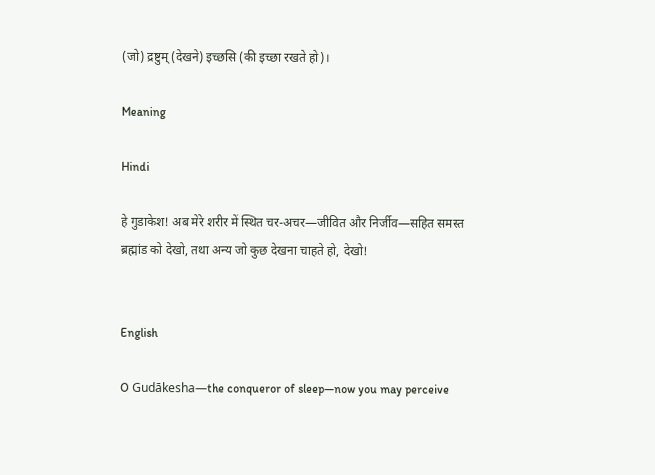(जो) द्रष्टुम् (देखने) इच्छसि (की इच्छा रखते हो)।

Meaning

Hindi

हे गुडाकेश! अब मेरे शरीर में स्थित चर-अचर—जीवित और निर्जीव—सहित समस्त ब्रह्मांड को देखो, तथा अन्य जो कुछ देखना चाहते हो, देखो!


English

O Gudākesha—the conqueror of sleep—now you may perceive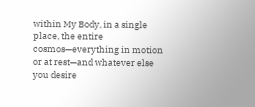within My Body, in a single place, the entire cosmos—everything in motion or at rest—and whatever else you desire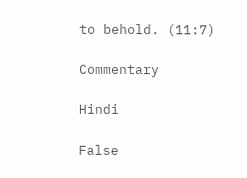to behold. (11:7)

Commentary

Hindi

False